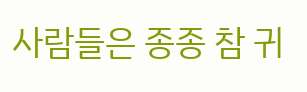사람들은 종종 참 귀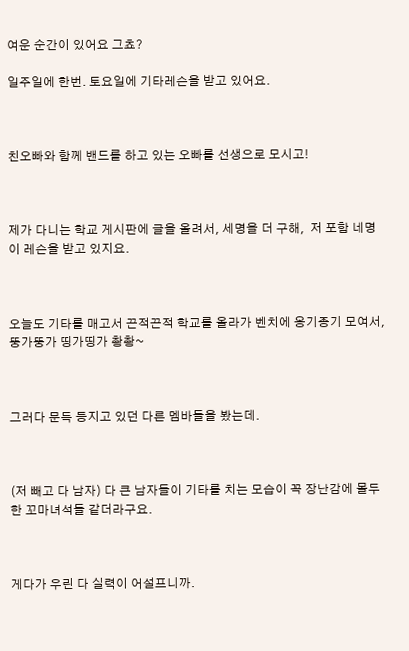여운 순간이 있어요 그쵸?

일주일에 한번. 토요일에 기타레슨을 받고 있어요.



친오빠와 함께 밴드를 하고 있는 오빠를 선생으로 모시고!



제가 다니는 학교 게시판에 글을 올려서, 세명을 더 구해,  저 포함 네명이 레슨을 받고 있지요.



오늘도 기타를 매고서 끈적끈적 학교를 올라가 벤치에 옹기종기 모여서, 뚱가뚱가 띵가띵가 촹촹~



그러다 문득 등지고 있던 다른 멤바들을 봤는데.



(저 빼고 다 남자) 다 큰 남자들이 기타를 치는 모습이 꼭 장난감에 몰두한 꼬마녀석들 같더라구요.



게다가 우린 다 실력이 어설프니까.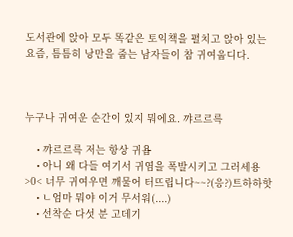도서관에 앉아 모두 똑같은 토익책을 펼치고 앉아 있는 요즘, 틈틈히 낭만을 줍는 남자들이 참 귀여웁디다.



누구나 귀여운 순간이 있지 뭐에요. 꺄르르륵

    • 꺄르르륵 저는 항상 귀욥
    • 아니 왜 다들 여기서 귀염을 폭발시키고 그러세용 >0< 너무 귀여우면 깨물어 터뜨립니다~~?(응?)트하하핫
    • ㄴ엄마 뭐야 이거 무서워(....)
    • 선착순 다섯 분 고데기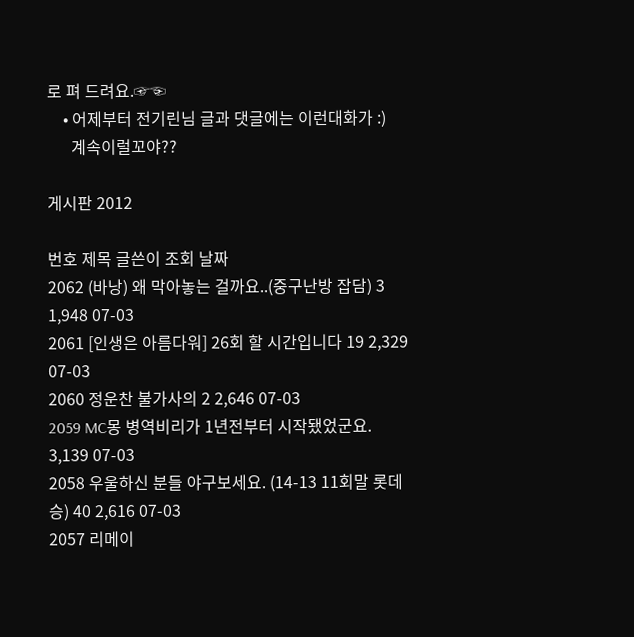로 펴 드려요.☞☜
    • 어제부터 전기린님 글과 댓글에는 이런대화가 :)
      계속이럴꼬야??

게시판 2012

번호 제목 글쓴이 조회 날짜
2062 (바낭) 왜 막아놓는 걸까요..(중구난방 잡담) 3 1,948 07-03
2061 [인생은 아름다워] 26회 할 시간입니다 19 2,329 07-03
2060 정운찬 불가사의 2 2,646 07-03
2059 MC몽 병역비리가 1년전부터 시작됐었군요. 3,139 07-03
2058 우울하신 분들 야구보세요. (14-13 11회말 롯데승) 40 2,616 07-03
2057 리메이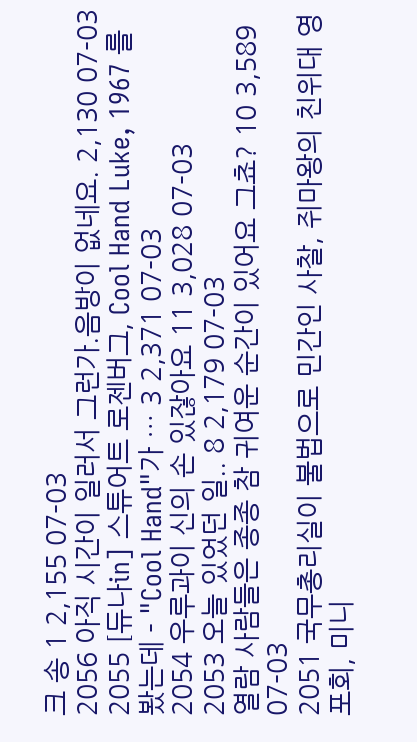크 송 1 2,155 07-03
2056 아직 시간이 일러서 그런가.음방이 없네요. 2,130 07-03
2055 [듀나in] 스튜어트 로젠버그, Cool Hand Luke, 1967 를 봤는데 - "Cool Hand"가 … 3 2,371 07-03
2054 우루과이 신의 손 있잖아요 11 3,028 07-03
2053 오늘 있었던 일.. 8 2,179 07-03
열람 사람들은 종종 참 귀여운 순간이 있어요 그쵸? 10 3,589 07-03
2051 국무총리실이 불법으로 민간인 사찰, 쥐마왕의 친위대 영포회, 미니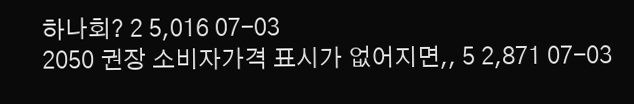하나회? 2 5,016 07-03
2050 권장 소비자가격 표시가 없어지면,, 5 2,871 07-03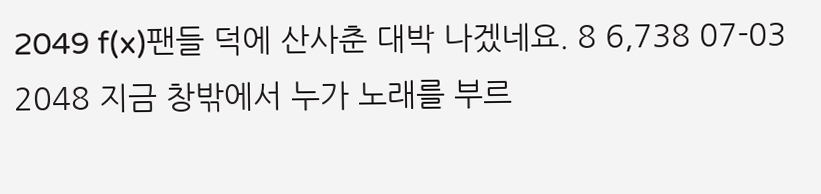2049 f(x)팬들 덕에 산사춘 대박 나겠네요. 8 6,738 07-03
2048 지금 창밖에서 누가 노래를 부르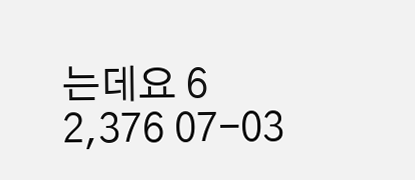는데요 6 2,376 07-03